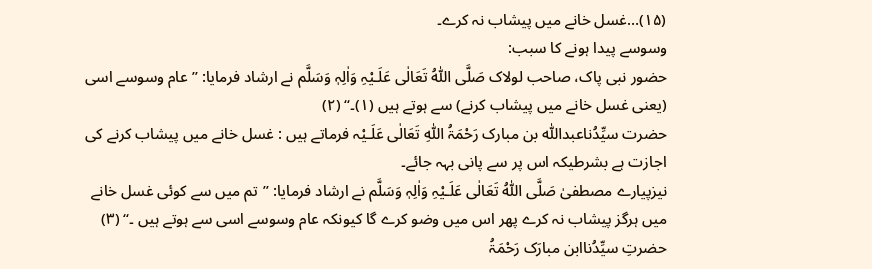(۱۵)…غسل خانے میں پیشاب نہ کرے۔
وسوسے پیدا ہونے کا سبب:
حضور نبی پاک، صاحب لولاک صَلَّی اللّٰہُ تَعَالٰی عَلَـیْہِ وَاٰلِہٖ وَسَلَّم نے ارشاد فرمایا: ’’عام وسوسے اسی (یعنی غسل خانے میں پیشاب کرنے) سے ہوتے ہیں (۱)۔‘‘ (۲)
حضرت سیِّدُناعبداللّٰہ بن مبارک رَحْمَۃُ اللّٰہِ تَعَالٰی عَلَـیْہ فرماتے ہیں : غسل خانے میں پیشاب کرنے کی اجازت ہے بشرطیکہ اس پر سے پانی بہہ جائے۔
نیزپیارے مصطفیٰ صَلَّی اللّٰہُ تَعَالٰی عَلَـیْہِ وَاٰلِہٖ وَسَلَّم نے ارشاد فرمایا: ’’تم میں سے کوئی غسل خانے میں ہرگز پیشاب نہ کرے پھر اس میں وضو کرے گا کیونکہ عام وسوسے اسی سے ہوتے ہیں ۔‘‘ (۳)
حضرتِ سیِّدُناابن مبارَک رَحْمَۃُ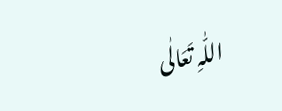اللّٰہِ تَعَالٰی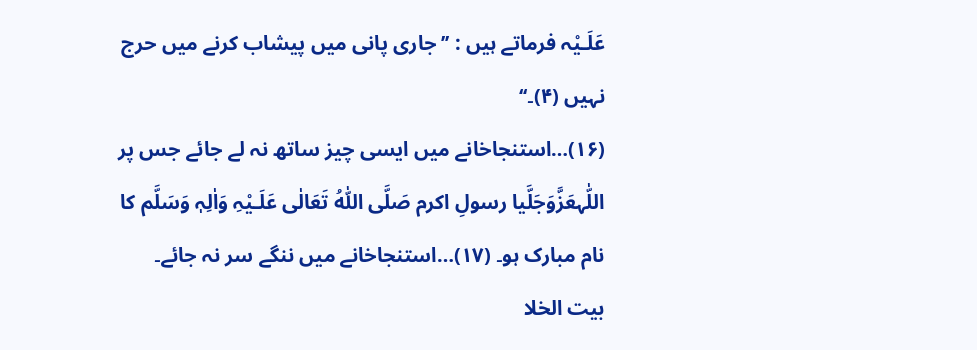عَلَـیْہ فرماتے ہیں : ’’جاری پانی میں پیشاب کرنے میں حرج نہیں (۴)۔‘‘
(۱۶)…استنجاخانے میں ایسی چیز ساتھ نہ لے جائے جس پر اللّٰہعَزَّوَجَلَّیا رسولِ اکرم صَلَّی اللّٰہُ تَعَالٰی عَلَـیْہِ وَاٰلِہٖ وَسَلَّم کا نام مبارک ہو۔ (۱۷)…استنجاخانے میں ننگے سر نہ جائے۔
بیت الخلا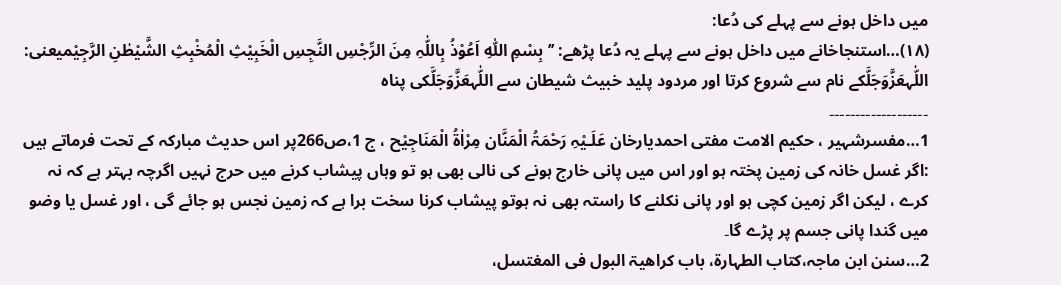میں داخل ہونے سے پہلے کی دُعا:
(۱۸)…استنجاخانے میں داخل ہونے سے پہلے یہ دُعا پڑھے: ’’بِسْمِ اللّٰہِ اَعُوْذُ بِاللّٰہِ مِنَ الرِّجْسِ النَّجِسِ الْخَبِیْثِ الْمُخْبِثِ الشَّیْطٰنِ الرَّجِیْمیعنی: اللّٰہعَزَّوَجَلَّکے نام سے شروع کرتا اور مردود پلید خبیث شیطان سے اللّٰہعَزَّوَجَلَّکی پناہ
۔۔۔۔۔۔۔۔۔۔۔۔۔۔۔۔۔۔۔
1…مفسرشہیر ، حکیم الامت مفتی احمدیارخان عَلَـیْہِ رَحْمَۃُ الْمَنَّان مِرْاٰۃُ الْمَنَاجِیْح ، ج 1،ص266پر اس حدیث مبارکہ کے تحت فرماتے ہیں :اگر غسل خانہ کی زمین پختہ ہو اور اس میں پانی خارج ہونے کی نالی بھی ہو تو وہاں پیشاب کرنے میں حرج نہیں اگرچہ بہتر ہے کہ نہ کرے ، لیکن اگر زمین کچی ہو اور پانی نکلنے کا راستہ بھی نہ ہوتو پیشاب کرنا سخت برا ہے کہ زمین نجس ہو جائے گی ، اور غسل یا وضو میں گندا پانی جسم پر پڑے گا۔
2…سنن ابن ماجہ،کتاب الطہارۃ، باب کراھیۃ البول فی المغتسل،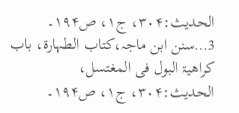الحدیث:۳۰۴، ج۱، ص۱۹۴۔
3…سنن ابن ماجہ،کتاب الطہارۃ، باب کراھیۃ البول فی المغتسل، الحدیث:۳۰۴، ج۱، ص۱۹۴۔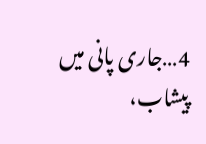4…جاری پانی میں پیشاب،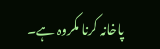پاخانہ کرنا مکروہ ہے۔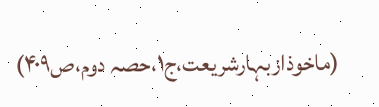(ماخوذازبہارشریعت،ج۱،حصہ دوم،ص۴۰۹)